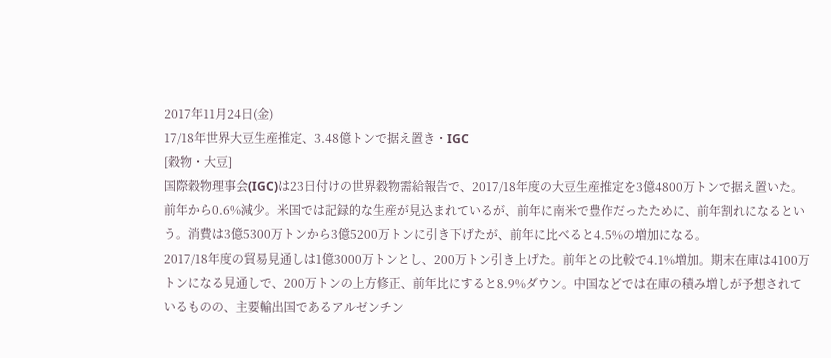2017年11月24日(金)
17/18年世界大豆生産推定、3.48億トンで据え置き・IGC
[穀物・大豆]
国際穀物理事会(IGC)は23日付けの世界穀物需給報告で、2017/18年度の大豆生産推定を3億4800万トンで据え置いた。前年から0.6%減少。米国では記録的な生産が見込まれているが、前年に南米で豊作だったために、前年割れになるという。消費は3億5300万トンから3億5200万トンに引き下げたが、前年に比べると4.5%の増加になる。
2017/18年度の貿易見通しは1億3000万トンとし、200万トン引き上げた。前年との比較で4.1%増加。期末在庫は4100万トンになる見通しで、200万トンの上方修正、前年比にすると8.9%ダウン。中国などでは在庫の積み増しが予想されているものの、主要輸出国であるアルゼンチン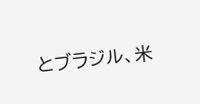とブラジル、米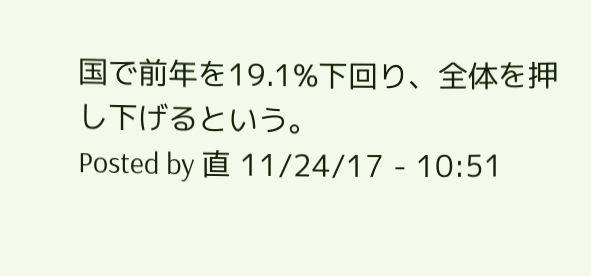国で前年を19.1%下回り、全体を押し下げるという。
Posted by 直 11/24/17 - 10:51